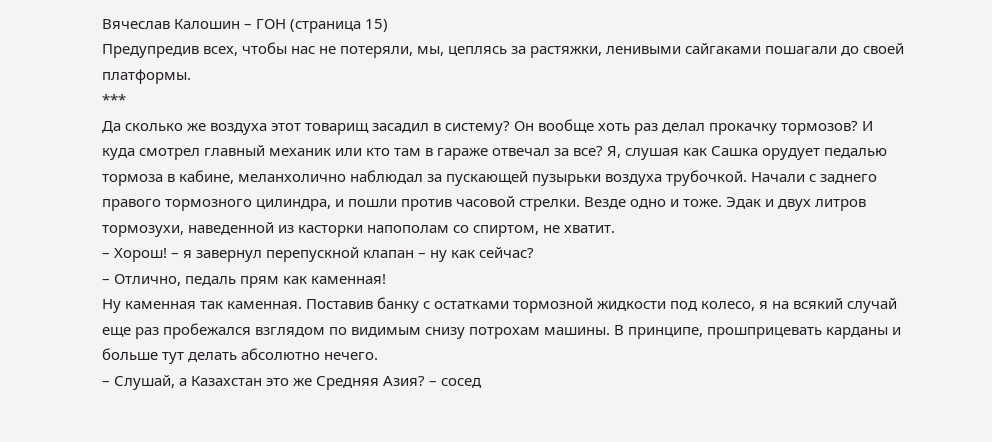Вячеслав Калошин – ГОН (страница 15)
Предупредив всех, чтобы нас не потеряли, мы, цеплясь за растяжки, ленивыми сайгаками пошагали до своей платформы.
***
Да сколько же воздуха этот товарищ засадил в систему? Он вообще хоть раз делал прокачку тормозов? И куда смотрел главный механик или кто там в гараже отвечал за все? Я, слушая как Сашка орудует педалью тормоза в кабине, меланхолично наблюдал за пускающей пузырьки воздуха трубочкой. Начали с заднего правого тормозного цилиндра, и пошли против часовой стрелки. Везде одно и тоже. Эдак и двух литров тормозухи, наведенной из касторки напополам со спиртом, не хватит.
– Хорош! – я завернул перепускной клапан – ну как сейчас?
– Отлично, педаль прям как каменная!
Ну каменная так каменная. Поставив банку с остатками тормозной жидкости под колесо, я на всякий случай еще раз пробежался взглядом по видимым снизу потрохам машины. В принципе, прошприцевать карданы и больше тут делать абсолютно нечего.
– Слушай, а Казахстан это же Средняя Азия? – сосед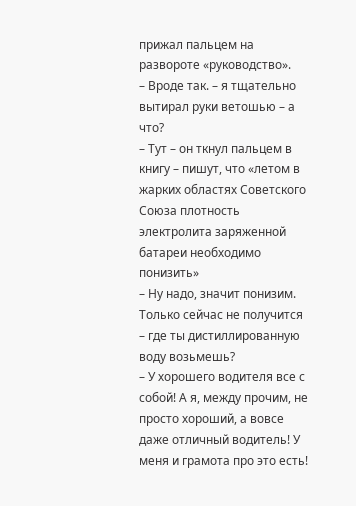прижал пальцем на развороте «руководство».
– Вроде так. – я тщательно вытирал руки ветошью – а что?
– Тут – он ткнул пальцем в книгу – пишут, что «летом в жарких областях Советского Союза плотность электролита заряженной батареи необходимо понизить»
– Ну надо, значит понизим. Только сейчас не получится – где ты дистиллированную воду возьмешь?
– У хорошего водителя все с собой! А я, между прочим, не просто хороший, а вовсе даже отличный водитель! У меня и грамота про это есть!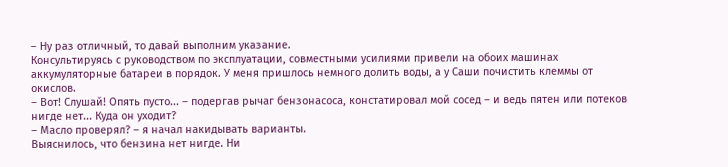– Ну раз отличный, то давай выполним указание.
Консультируясь с руководством по эксплуатации, совместными усилиями привели на обоих машинах аккумуляторные батареи в порядок. У меня пришлось немного долить воды, а у Саши почистить клеммы от окислов.
– Вот! Слушай! Опять пусто... – подергав рычаг бензонасоса, констатировал мой сосед – и ведь пятен или потеков нигде нет... Куда он уходит?
– Масло проверял? – я начал накидывать варианты.
Выяснилось, что бензина нет нигде. Ни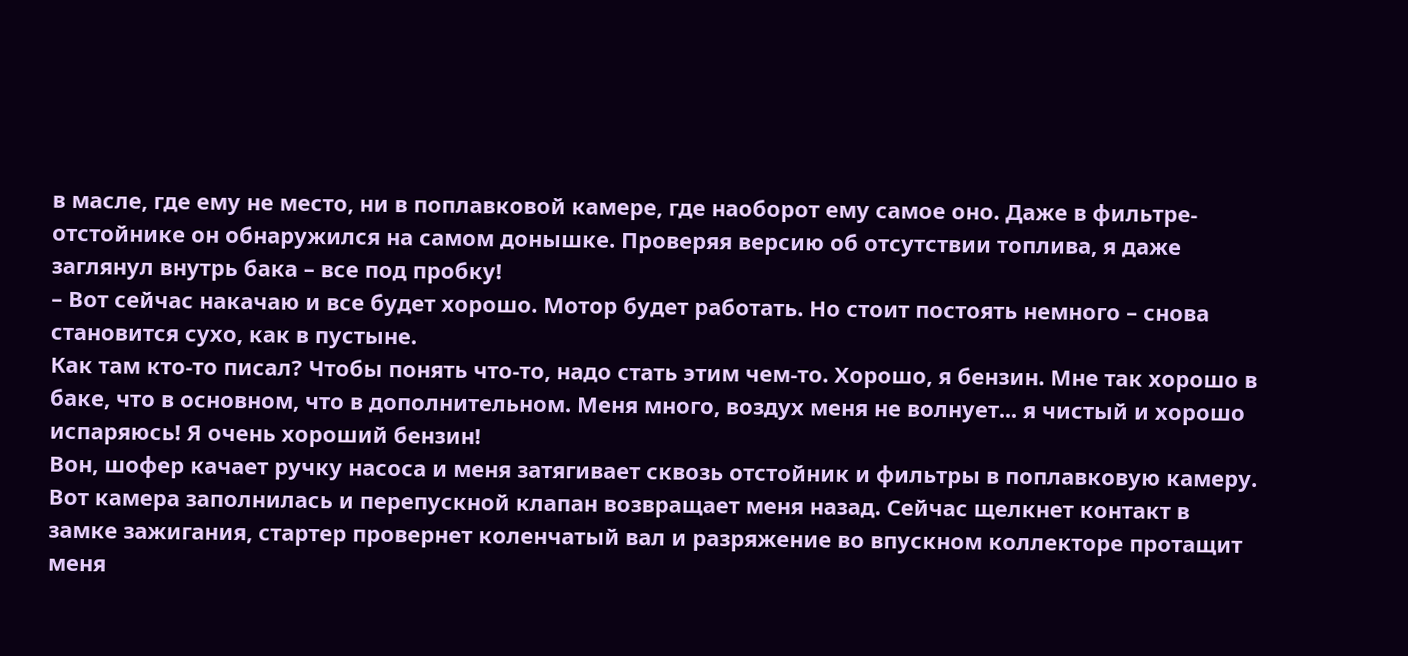в масле, где ему не место, ни в поплавковой камере, где наоборот ему самое оно. Даже в фильтре-отстойнике он обнаружился на самом донышке. Проверяя версию об отсутствии топлива, я даже заглянул внутрь бака – все под пробку!
– Вот сейчас накачаю и все будет хорошо. Мотор будет работать. Но стоит постоять немного – снова становится сухо, как в пустыне.
Как там кто-то писал? Чтобы понять что-то, надо стать этим чем-то. Хорошо, я бензин. Мне так хорошо в баке, что в основном, что в дополнительном. Меня много, воздух меня не волнует... я чистый и хорошо испаряюсь! Я очень хороший бензин!
Вон, шофер качает ручку насоса и меня затягивает сквозь отстойник и фильтры в поплавковую камеру. Вот камера заполнилась и перепускной клапан возвращает меня назад. Сейчас щелкнет контакт в замке зажигания, стартер провернет коленчатый вал и разряжение во впускном коллекторе протащит меня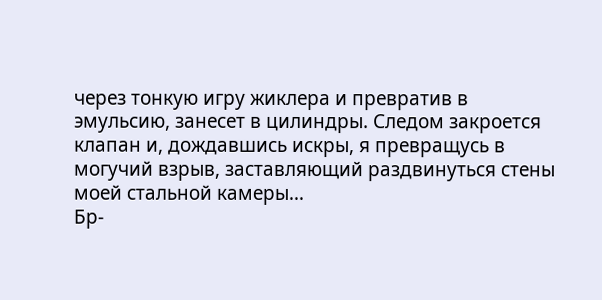через тонкую игру жиклера и превратив в эмульсию, занесет в цилиндры. Следом закроется клапан и, дождавшись искры, я превращусь в могучий взрыв, заставляющий раздвинуться стены моей стальной камеры...
Бр-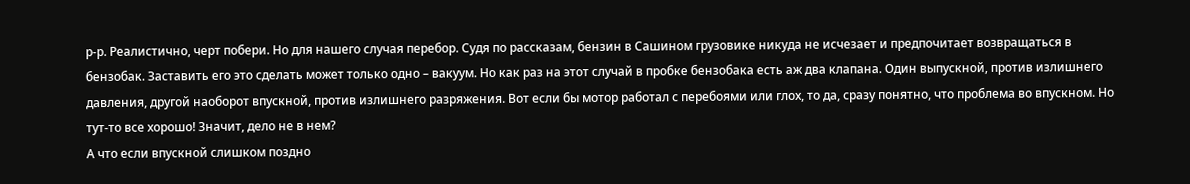р-р. Реалистично, черт побери. Но для нашего случая перебор. Судя по рассказам, бензин в Сашином грузовике никуда не исчезает и предпочитает возвращаться в бензобак. Заставить его это сделать может только одно – вакуум. Но как раз на этот случай в пробке бензобака есть аж два клапана. Один выпускной, против излишнего давления, другой наоборот впускной, против излишнего разряжения. Вот если бы мотор работал с перебоями или глох, то да, сразу понятно, что проблема во впускном. Но тут-то все хорошо! Значит, дело не в нем?
А что если впускной слишком поздно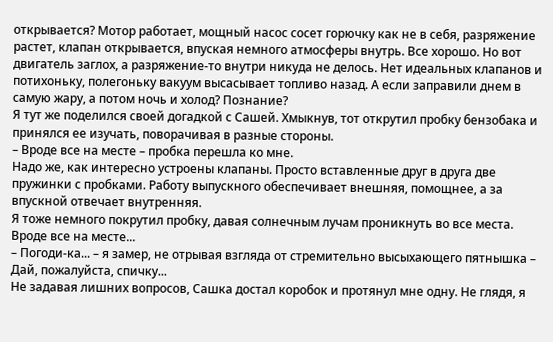открывается? Мотор работает, мощный насос сосет горючку как не в себя, разряжение растет, клапан открывается, впуская немного атмосферы внутрь. Все хорошо. Но вот двигатель заглох, а разряжение-то внутри никуда не делось. Нет идеальных клапанов и потихоньку, полегоньку вакуум высасывает топливо назад. А если заправили днем в самую жару, а потом ночь и холод? Познание?
Я тут же поделился своей догадкой с Сашей. Хмыкнув, тот открутил пробку бензобака и принялся ее изучать, поворачивая в разные стороны.
– Вроде все на месте – пробка перешла ко мне.
Надо же, как интересно устроены клапаны. Просто вставленные друг в друга две пружинки с пробками. Работу выпускного обеспечивает внешняя, помощнее, а за впускной отвечает внутренняя.
Я тоже немного покрутил пробку, давая солнечным лучам проникнуть во все места. Вроде все на месте...
– Погоди-ка... – я замер, не отрывая взгляда от стремительно высыхающего пятнышка – Дай, пожалуйста, спичку...
Не задавая лишних вопросов, Сашка достал коробок и протянул мне одну. Не глядя, я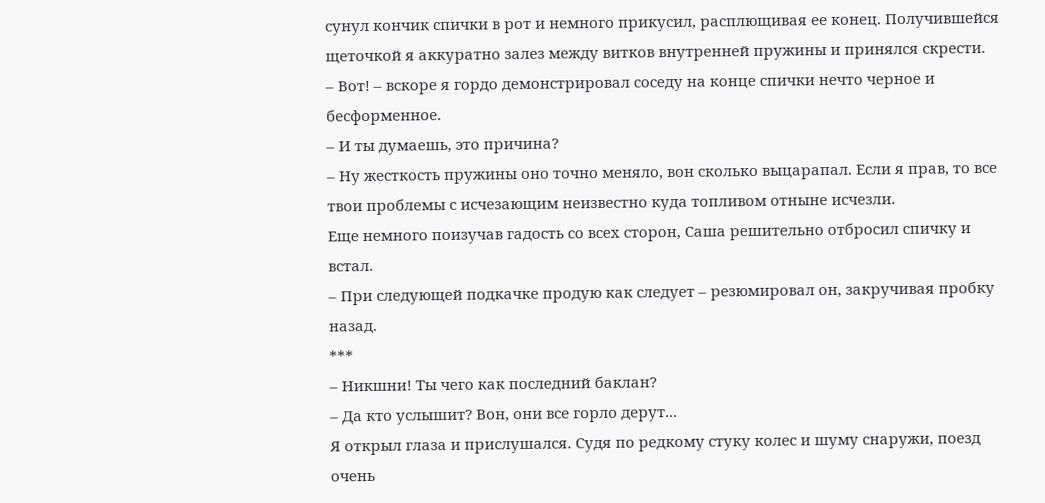сунул кончик спички в рот и немного прикусил, расплющивая ее конец. Получившейся щеточкой я аккуратно залез между витков внутренней пружины и принялся скрести.
– Вот! – вскоре я гордо демонстрировал соседу на конце спички нечто черное и бесформенное.
– И ты думаешь, это причина?
– Ну жесткость пружины оно точно меняло, вон сколько выцарапал. Если я прав, то все твои проблемы с исчезающим неизвестно куда топливом отныне исчезли.
Еще немного поизучав гадость со всех сторон, Саша решительно отбросил спичку и встал.
– При следующей подкачке продую как следует – резюмировал он, закручивая пробку назад.
***
– Никшни! Ты чего как последний баклан?
– Да кто услышит? Вон, они все горло дерут...
Я открыл глаза и прислушался. Судя по редкому стуку колес и шуму снаружи, поезд очень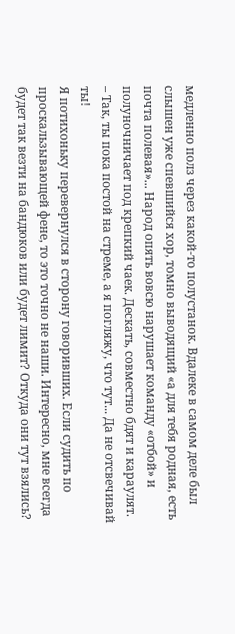медленно полз через какой-то полустанок. Вдалеке в самом деле был слышен уже спевшийся хор, томно выводящий «а для тебя родная, есть почта полевая»... Народ опять вовсю нарушает команду «отбой» и полуночничает под крепкий чаек. Дескать, совместно бдят и караулят.
– Так, ты пока постой на стреме, а я погляжу, что тут... Да не отсвечивай ты!
Я потихоньку перевернулся в сторону говоривших. Если судить по проскальзывающей фене, то это точно не наши. Интересно, мне всегда будет так везти на бандюков или будет лимит? Откуда они тут взялись?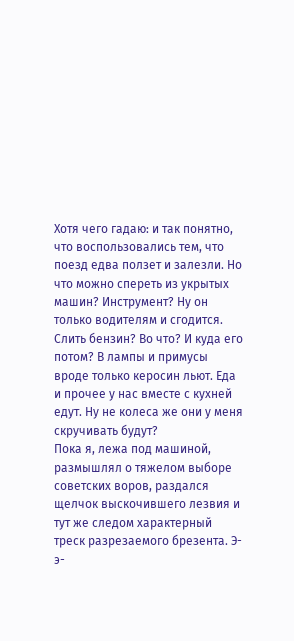Хотя чего гадаю: и так понятно, что воспользовались тем, что поезд едва ползет и залезли. Но что можно спереть из укрытых машин? Инструмент? Ну он только водителям и сгодится. Слить бензин? Во что? И куда его потом? В лампы и примусы вроде только керосин льют. Еда и прочее у нас вместе с кухней едут. Ну не колеса же они у меня скручивать будут?
Пока я, лежа под машиной, размышлял о тяжелом выборе советских воров, раздался щелчок выскочившего лезвия и тут же следом характерный треск разрезаемого брезента. Э-э-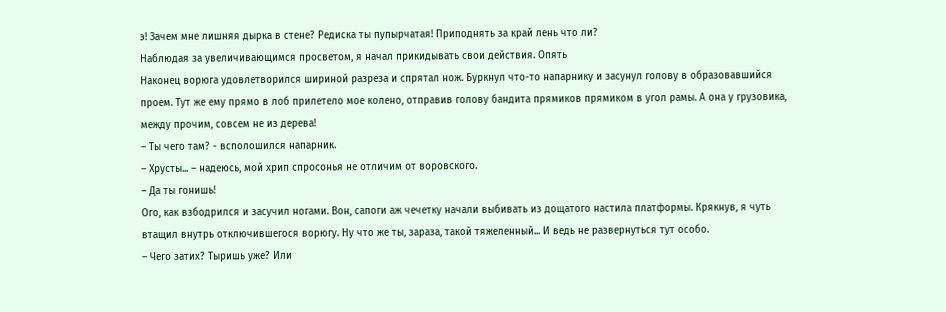э! Зачем мне лишняя дырка в стене? Редиска ты пупырчатая! Приподнять за край лень что ли?
Наблюдая за увеличивающимся просветом, я начал прикидывать свои действия. Опять
Наконец ворюга удовлетворился шириной разреза и спрятал нож. Буркнул что-то напарнику и засунул голову в образовавшийся проем. Тут же ему прямо в лоб прилетело мое колено, отправив голову бандита прямиков прямиком в угол рамы. А она у грузовика, между прочим, совсем не из дерева!
– Ты чего там? - всполошился напарник.
– Хрусты... – надеюсь, мой хрип спросонья не отличим от воровского.
– Да ты гонишь!
Ого, как взбодрился и засучил ногами. Вон, сапоги аж чечетку начали выбивать из дощатого настила платформы. Крякнув, я чуть втащил внутрь отключившегося ворюгу. Ну что же ты, зараза, такой тяжеленный... И ведь не развернуться тут особо.
– Чего затих? Тыришь уже? Или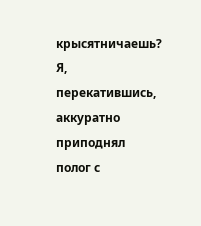крысятничаешь?
Я, перекатившись, аккуратно приподнял полог с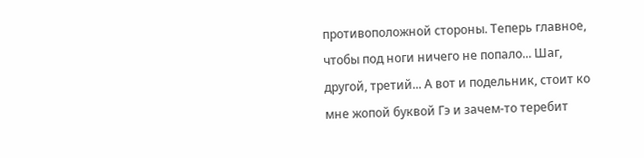противоположной стороны. Теперь главное, чтобы под ноги ничего не попало... Шаг, другой, третий... А вот и подельник, стоит ко мне жопой буквой Гэ и зачем-то теребит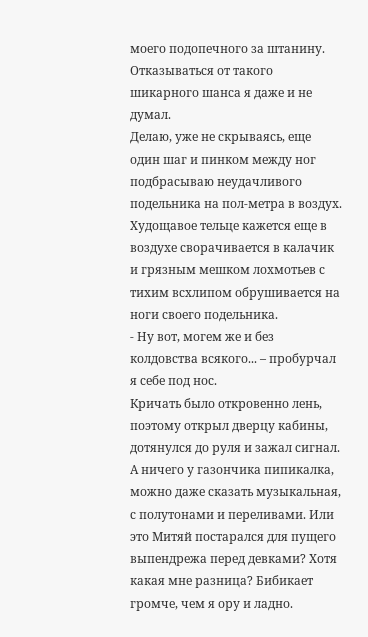моего подопечного за штанину. Отказываться от такого шикарного шанса я даже и не думал.
Делаю, уже не скрываясь, еще один шаг и пинком между ног подбрасываю неудачливого подельника на пол-метра в воздух. Худощавое тельце кажется еще в воздухе сворачивается в калачик и грязным мешком лохмотьев с тихим всхлипом обрушивается на ноги своего подельника.
- Ну вот, могем же и без колдовства всякого... – пробурчал я себе под нос.
Кричать было откровенно лень, поэтому открыл дверцу кабины, дотянулся до руля и зажал сигнал. А ничего у газончика пипикалка, можно даже сказать музыкальная, с полутонами и переливами. Или это Митяй постарался для пущего выпендрежа перед девками? Хотя какая мне разница? Бибикает громче, чем я ору и ладно.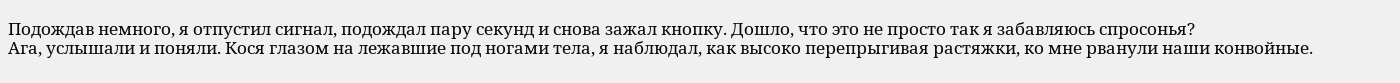Подождав немного, я отпустил сигнал, подождал пару секунд и снова зажал кнопку. Дошло, что это не просто так я забавляюсь спросонья?
Ага, услышали и поняли. Кося глазом на лежавшие под ногами тела, я наблюдал, как высоко перепрыгивая растяжки, ко мне рванули наши конвойные.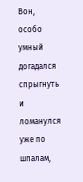Вон, особо умный догадался спрыгнуть и ломанулся уже по шпалам,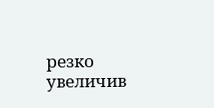резко увеличив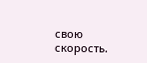свою скорость.